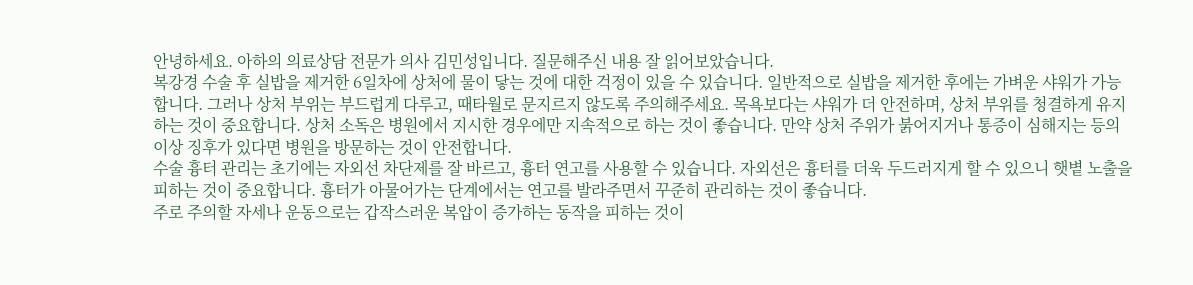안녕하세요. 아하의 의료상담 전문가 의사 김민성입니다. 질문해주신 내용 잘 읽어보았습니다.
복강경 수술 후 실밥을 제거한 6일차에 상처에 물이 닿는 것에 대한 걱정이 있을 수 있습니다. 일반적으로 실밥을 제거한 후에는 가벼운 샤워가 가능합니다. 그러나 상처 부위는 부드럽게 다루고, 때타월로 문지르지 않도록 주의해주세요. 목욕보다는 샤워가 더 안전하며, 상처 부위를 청결하게 유지하는 것이 중요합니다. 상처 소독은 병원에서 지시한 경우에만 지속적으로 하는 것이 좋습니다. 만약 상처 주위가 붉어지거나 통증이 심해지는 등의 이상 징후가 있다면 병원을 방문하는 것이 안전합니다.
수술 흉터 관리는 초기에는 자외선 차단제를 잘 바르고, 흉터 연고를 사용할 수 있습니다. 자외선은 흉터를 더욱 두드러지게 할 수 있으니 햇볕 노출을 피하는 것이 중요합니다. 흉터가 아물어가는 단계에서는 연고를 발라주면서 꾸준히 관리하는 것이 좋습니다.
주로 주의할 자세나 운동으로는 갑작스러운 복압이 증가하는 동작을 피하는 것이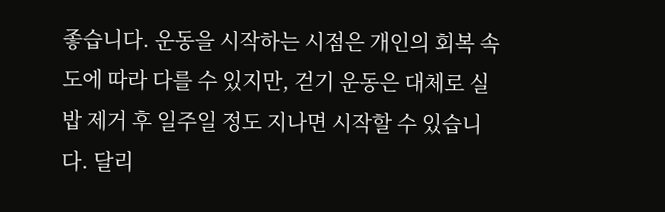좋습니다. 운동을 시작하는 시점은 개인의 회복 속도에 따라 다를 수 있지만, 걷기 운동은 대체로 실밥 제거 후 일주일 정도 지나면 시작할 수 있습니다. 달리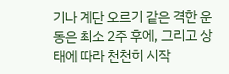기나 계단 오르기 같은 격한 운동은 최소 2주 후에, 그리고 상태에 따라 천천히 시작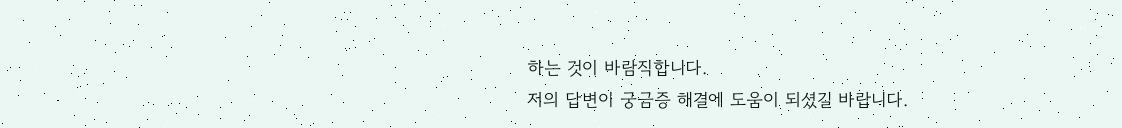하는 것이 바람직합니다.
저의 답변이 궁금증 해결에 도움이 되셨길 바랍니다.